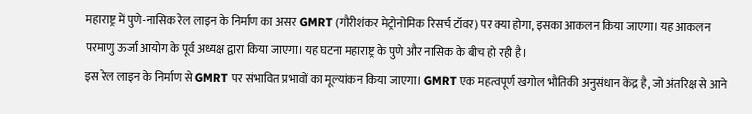महाराष्ट्र में पुणे-नासिक रेल लाइन के निर्माण का असर GMRT (गौरीशंकर मेट्रोनोमिक रिसर्च टॉवर) पर क्या होगा, इसका आकलन किया जाएगा। यह आकलन परमाणु ऊर्जा आयोग के पूर्व अध्यक्ष द्वारा किया जाएगा। यह घटना महाराष्ट्र के पुणे और नासिक के बीच हो रही है।
इस रेल लाइन के निर्माण से GMRT पर संभावित प्रभावों का मूल्यांकन किया जाएगा। GMRT एक महत्वपूर्ण खगोल भौतिकी अनुसंधान केंद्र है, जो अंतरिक्ष से आने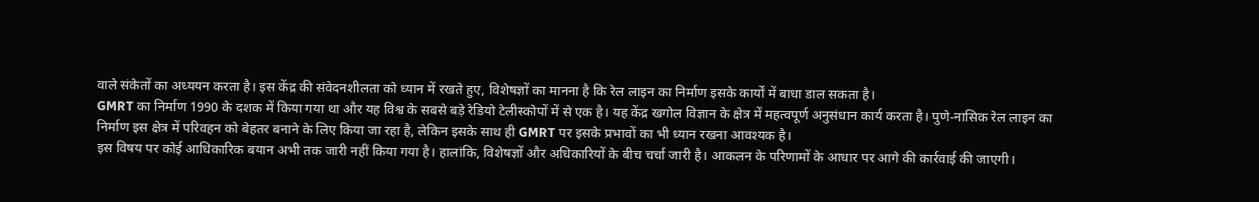वाले संकेतों का अध्ययन करता है। इस केंद्र की संवेदनशीलता को ध्यान में रखते हुए, विशेषज्ञों का मानना है कि रेल लाइन का निर्माण इसके कार्यों में बाधा डाल सकता है।
GMRT का निर्माण 1990 के दशक में किया गया था और यह विश्व के सबसे बड़े रेडियो टेलीस्कोपों में से एक है। यह केंद्र खगोल विज्ञान के क्षेत्र में महत्वपूर्ण अनुसंधान कार्य करता है। पुणे-नासिक रेल लाइन का निर्माण इस क्षेत्र में परिवहन को बेहतर बनाने के लिए किया जा रहा है, लेकिन इसके साथ ही GMRT पर इसके प्रभावों का भी ध्यान रखना आवश्यक है।
इस विषय पर कोई आधिकारिक बयान अभी तक जारी नहीं किया गया है। हालांकि, विशेषज्ञों और अधिकारियों के बीच चर्चा जारी है। आकलन के परिणामों के आधार पर आगे की कार्रवाई की जाएगी।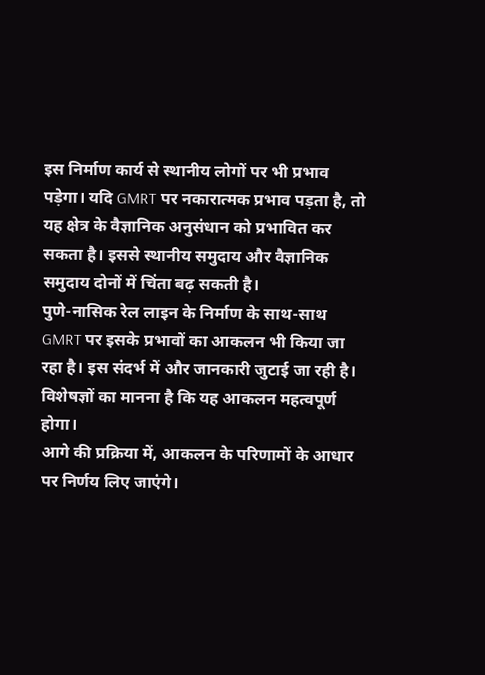इस निर्माण कार्य से स्थानीय लोगों पर भी प्रभाव पड़ेगा। यदि GMRT पर नकारात्मक प्रभाव पड़ता है, तो यह क्षेत्र के वैज्ञानिक अनुसंधान को प्रभावित कर सकता है। इससे स्थानीय समुदाय और वैज्ञानिक समुदाय दोनों में चिंता बढ़ सकती है।
पुणे-नासिक रेल लाइन के निर्माण के साथ-साथ GMRT पर इसके प्रभावों का आकलन भी किया जा रहा है। इस संदर्भ में और जानकारी जुटाई जा रही है। विशेषज्ञों का मानना है कि यह आकलन महत्वपूर्ण होगा।
आगे की प्रक्रिया में, आकलन के परिणामों के आधार पर निर्णय लिए जाएंगे।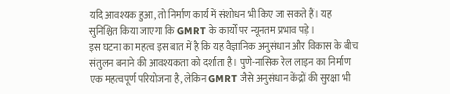यदि आवश्यक हुआ, तो निर्माण कार्य में संशोधन भी किए जा सकते हैं। यह सुनिश्चित किया जाएगा कि GMRT के कार्यों पर न्यूनतम प्रभाव पड़े।
इस घटना का महत्व इस बात में है कि यह वैज्ञानिक अनुसंधान और विकास के बीच संतुलन बनाने की आवश्यकता को दर्शाता है। पुणे-नासिक रेल लाइन का निर्माण एक महत्वपूर्ण परियोजना है, लेकिन GMRT जैसे अनुसंधान केंद्रों की सुरक्षा भी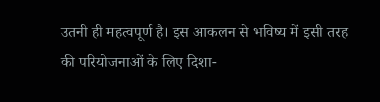उतनी ही महत्वपूर्ण है। इस आकलन से भविष्य में इसी तरह की परियोजनाओं के लिए दिशा-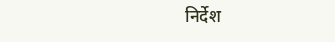निर्देश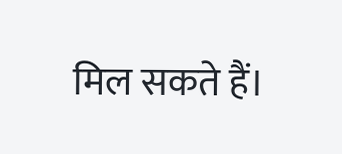मिल सकते हैं।